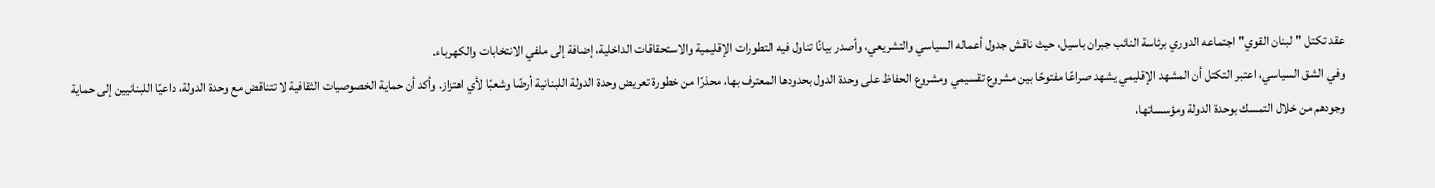عقد تكتل "لبنان القوي" اجتماعه الدوري برئاسة النائب جبران باسيل، حيث ناقش جدول أعماله السياسي والتشريعي، وأصدر بيانًا تناول فيه التطورات الإقليمية والاستحقاقات الداخلية، إضافة إلى ملفي الانتخابات والكهرباء.
وفي الشق السياسي، اعتبر التكتل أن المشهد الإقليمي يشهد صراعًا مفتوحًا بين مشروع تقسيمي ومشروع الحفاظ على وحدة الدول بحدودها المعترف بها، محذرًا من خطورة تعريض وحدة الدولة اللبنانية أرضًا وشعبًا لأي اهتزاز. وأكد أن حماية الخصوصيات الثقافية لا تتناقض مع وحدة الدولة، داعيًا اللبنانيين إلى حماية وجودهم من خلال التمسك بوحدة الدولة ومؤسساتها،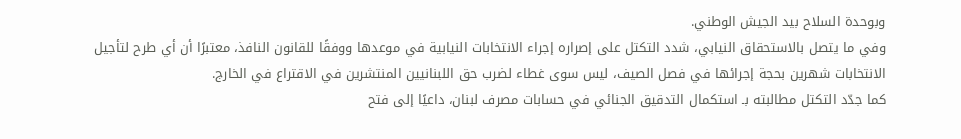وبوحدة السلاح بيد الجيش الوطني.
وفي ما يتصل بالاستحقاق النيابي، شدد التكتل على إصراره إجراء الانتخابات النيابية في موعدها ووفقًا للقانون النافذ، معتبرًا أن أي طرح لتأجيل الانتخابات شهرين بحجة إجرائها في فصل الصيف، ليس سوى غطاء لضرب حق اللبنانيين المنتشرين في الاقتراع في الخارج.
كما جدّد التكتل مطالبته بـ استكمال التدقيق الجنائي في حسابات مصرف لبنان، داعيًا إلى فتح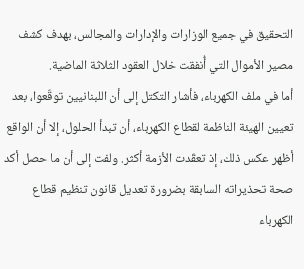التحقيق في جميع الوزارات والإدارات والمجالس، بهدف كشف مصير الأموال التي أُنفقت خلال العقود الثلاثة الماضية.
أما في ملف الكهرباء، فأشار التكتل إلى أن اللبنانيين توقّعوا، بعد تعيين الهيئة الناظمة لقطاع الكهرباء، أن تبدأ الحلول، إلا أن الواقع أظهر عكس ذلك، إذ تعقّدت الأزمة أكثر. ولفت إلى أن ما حصل أكد صحة تحذيراته السابقة بضرورة تعديل قانون تنظيم قطاع الكهرباء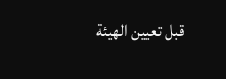قبل تعيين الهيئة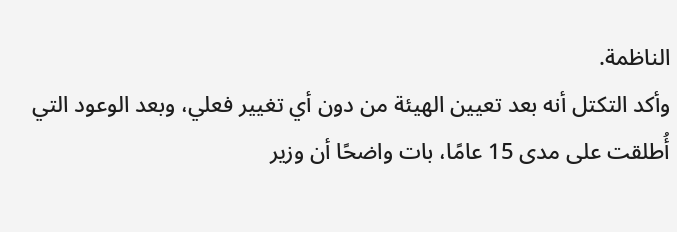الناظمة.
وأكد التكتل أنه بعد تعيين الهيئة من دون أي تغيير فعلي، وبعد الوعود التي أُطلقت على مدى 15 عامًا، بات واضحًا أن وزير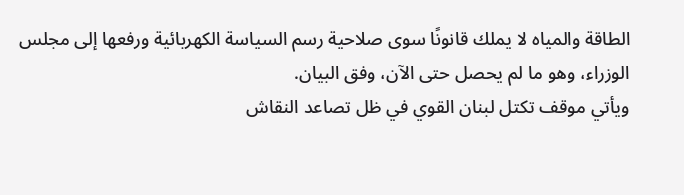الطاقة والمياه لا يملك قانونًا سوى صلاحية رسم السياسة الكهربائية ورفعها إلى مجلس الوزراء، وهو ما لم يحصل حتى الآن، وفق البيان.
ويأتي موقف تكتل لبنان القوي في ظل تصاعد النقاش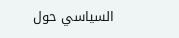السياسي حول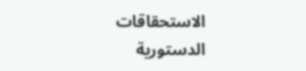الاستحقاقات الدستورية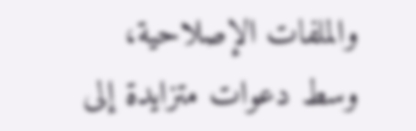والملفات الإصلاحية، وسط دعوات متزايدة إلى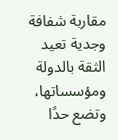مقاربة شفافة وجدية تعيد الثقة بالدولة ومؤسساتها، وتضع حدًا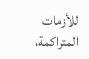للأزمات المتراكمة،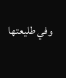وفي طليعتها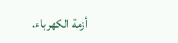أزمة الكهرباء.